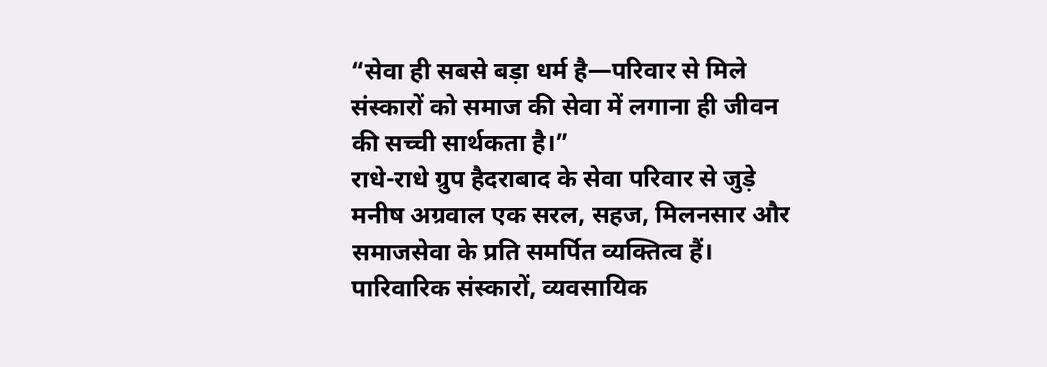“सेवा ही सबसे बड़ा धर्म है—परिवार से मिले संस्कारों को समाज की सेवा में लगाना ही जीवन की सच्ची सार्थकता है।”
राधे-राधे ग्रुप हैदराबाद के सेवा परिवार से जुड़े मनीष अग्रवाल एक सरल, सहज, मिलनसार और समाजसेवा के प्रति समर्पित व्यक्तित्व हैं। पारिवारिक संस्कारों, व्यवसायिक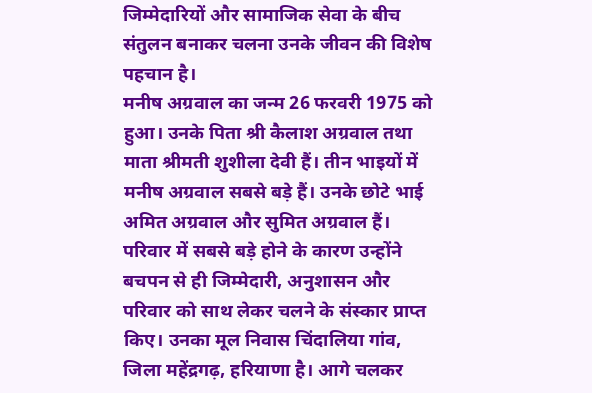जिम्मेदारियों और सामाजिक सेवा के बीच संतुलन बनाकर चलना उनके जीवन की विशेष पहचान है।
मनीष अग्रवाल का जन्म 26 फरवरी 1975 को हुआ। उनके पिता श्री कैलाश अग्रवाल तथा माता श्रीमती शुशीला देवी हैं। तीन भाइयों में मनीष अग्रवाल सबसे बड़े हैं। उनके छोटे भाई अमित अग्रवाल और सुमित अग्रवाल हैं।
परिवार में सबसे बड़े होने के कारण उन्होंने बचपन से ही जिम्मेदारी, अनुशासन और परिवार को साथ लेकर चलने के संस्कार प्राप्त किए। उनका मूल निवास चिंदालिया गांव, जिला महेंद्रगढ़, हरियाणा है। आगे चलकर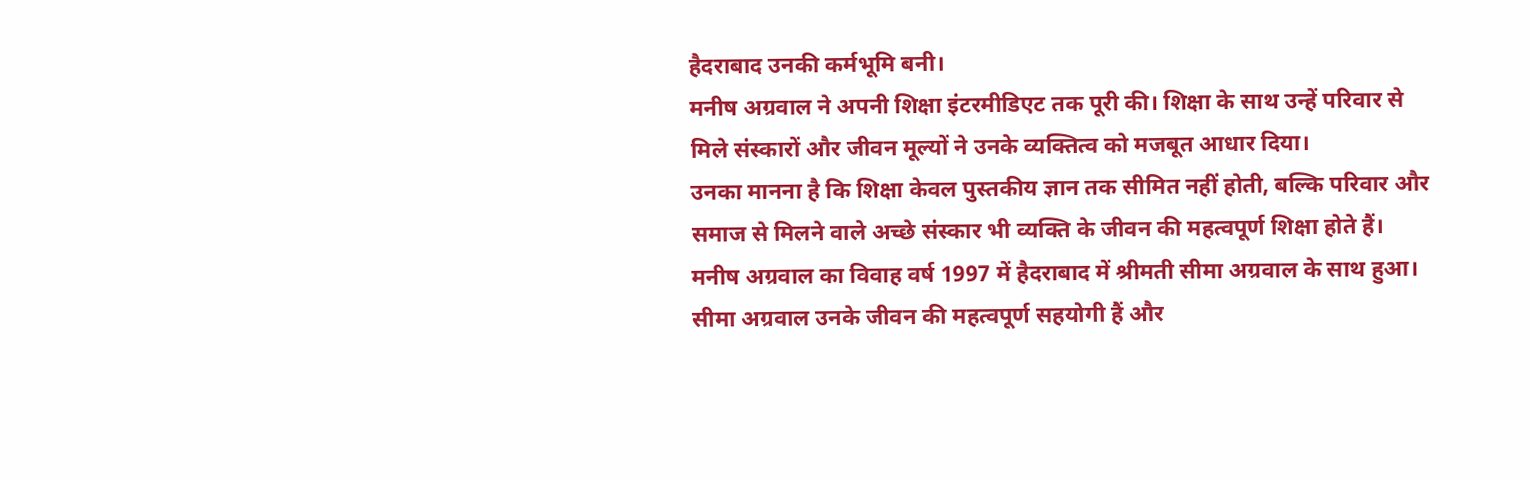हैदराबाद उनकी कर्मभूमि बनी।
मनीष अग्रवाल ने अपनी शिक्षा इंटरमीडिएट तक पूरी की। शिक्षा के साथ उन्हें परिवार से मिले संस्कारों और जीवन मूल्यों ने उनके व्यक्तित्व को मजबूत आधार दिया।
उनका मानना है कि शिक्षा केवल पुस्तकीय ज्ञान तक सीमित नहीं होती, बल्कि परिवार और समाज से मिलने वाले अच्छे संस्कार भी व्यक्ति के जीवन की महत्वपूर्ण शिक्षा होते हैं।
मनीष अग्रवाल का विवाह वर्ष 1997 में हैदराबाद में श्रीमती सीमा अग्रवाल के साथ हुआ। सीमा अग्रवाल उनके जीवन की महत्वपूर्ण सहयोगी हैं और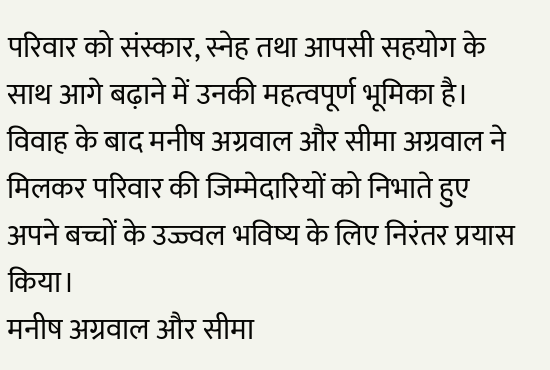परिवार को संस्कार, स्नेह तथा आपसी सहयोग के साथ आगे बढ़ाने में उनकी महत्वपूर्ण भूमिका है।
विवाह के बाद मनीष अग्रवाल और सीमा अग्रवाल ने मिलकर परिवार की जिम्मेदारियों को निभाते हुए अपने बच्चों के उज्ज्वल भविष्य के लिए निरंतर प्रयास किया।
मनीष अग्रवाल और सीमा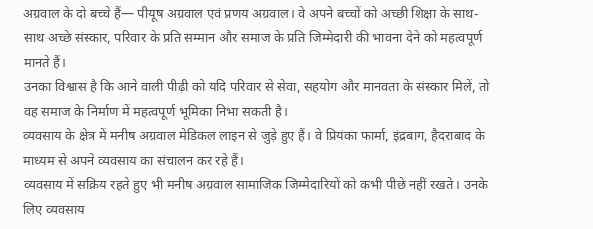अग्रवाल के दो बच्चे हैं— पीयूष अग्रवाल एवं प्रणय अग्रवाल। वे अपने बच्चों को अच्छी शिक्षा के साथ-साथ अच्छे संस्कार, परिवार के प्रति सम्मान और समाज के प्रति जिम्मेदारी की भावना देने को महत्वपूर्ण मानते हैं।
उनका विश्वास है कि आने वाली पीढ़ी को यदि परिवार से सेवा, सहयोग और मानवता के संस्कार मिलें, तो वह समाज के निर्माण में महत्वपूर्ण भूमिका निभा सकती है।
व्यवसाय के क्षेत्र में मनीष अग्रवाल मेडिकल लाइन से जुड़े हुए हैं। वे प्रियंका फार्मा, इंद्रबाग, हैदराबाद के माध्यम से अपने व्यवसाय का संचालन कर रहे हैं।
व्यवसाय में सक्रिय रहते हुए भी मनीष अग्रवाल सामाजिक जिम्मेदारियों को कभी पीछे नहीं रखते। उनके लिए व्यवसाय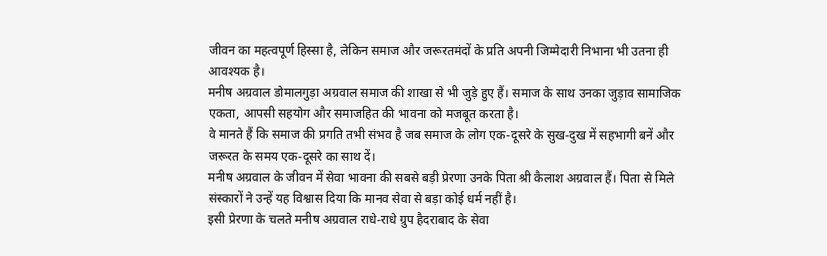जीवन का महत्वपूर्ण हिस्सा है, लेकिन समाज और जरूरतमंदों के प्रति अपनी जिम्मेदारी निभाना भी उतना ही आवश्यक है।
मनीष अग्रवाल डोमालगुड़ा अग्रवाल समाज की शाखा से भी जुड़े हुए हैं। समाज के साथ उनका जुड़ाव सामाजिक एकता, आपसी सहयोग और समाजहित की भावना को मजबूत करता है।
वे मानते हैं कि समाज की प्रगति तभी संभव है जब समाज के लोग एक-दूसरे के सुख-दुख में सहभागी बनें और जरूरत के समय एक-दूसरे का साथ दें।
मनीष अग्रवाल के जीवन में सेवा भावना की सबसे बड़ी प्रेरणा उनके पिता श्री कैलाश अग्रवाल हैं। पिता से मिले संस्कारों ने उन्हें यह विश्वास दिया कि मानव सेवा से बड़ा कोई धर्म नहीं है।
इसी प्रेरणा के चलते मनीष अग्रवाल राधे-राधे ग्रुप हैदराबाद के सेवा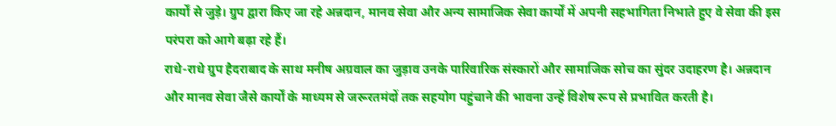कार्यों से जुड़े। ग्रुप द्वारा किए जा रहे अन्नदान, मानव सेवा और अन्य सामाजिक सेवा कार्यों में अपनी सहभागिता निभाते हुए वे सेवा की इस परंपरा को आगे बढ़ा रहे हैं।
राधे-राधे ग्रुप हैदराबाद के साथ मनीष अग्रवाल का जुड़ाव उनके पारिवारिक संस्कारों और सामाजिक सोच का सुंदर उदाहरण है। अन्नदान और मानव सेवा जैसे कार्यों के माध्यम से जरूरतमंदों तक सहयोग पहुंचाने की भावना उन्हें विशेष रूप से प्रभावित करती है।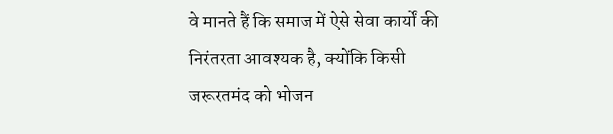वे मानते हैं कि समाज में ऐसे सेवा कार्यों की निरंतरता आवश्यक है, क्योंकि किसी जरूरतमंद को भोजन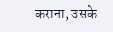कराना, उसके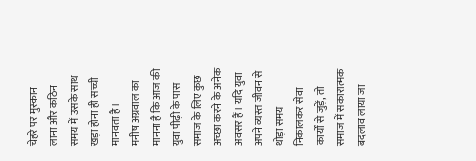चेहरे पर मुस्कान लाना और कठिन समय में उसके साथ खड़ा होना ही सच्ची मानवता है।
मनीष अग्रवाल का मानना है कि आज की युवा पीढ़ी के पास समाज के लिए कुछ अच्छा करने के अनेक अवसर हैं। यदि युवा अपने व्यस्त जीवन से थोड़ा समय निकालकर सेवा कार्यों से जुड़ें, तो समाज में सकारात्मक बदलाव लाया जा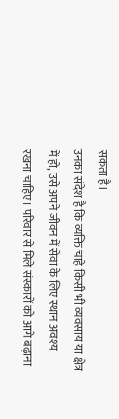सकता है।
उनका संदेश है कि व्यक्ति चाहे किसी भी व्यवसाय या क्षेत्र में हो, उसे अपने जीवन में सेवा के लिए स्थान अवश्य रखना चाहिए। परिवार से मिले संस्कारों को आगे बढ़ाना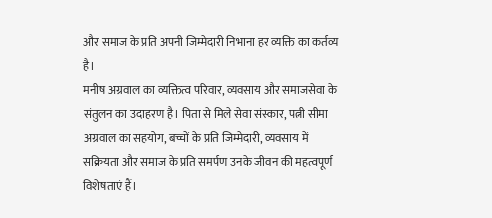और समाज के प्रति अपनी जिम्मेदारी निभाना हर व्यक्ति का कर्तव्य है।
मनीष अग्रवाल का व्यक्तित्व परिवार, व्यवसाय और समाजसेवा के संतुलन का उदाहरण है। पिता से मिले सेवा संस्कार, पत्नी सीमा अग्रवाल का सहयोग, बच्चों के प्रति जिम्मेदारी, व्यवसाय में सक्रियता और समाज के प्रति समर्पण उनके जीवन की महत्वपूर्ण विशेषताएं हैं।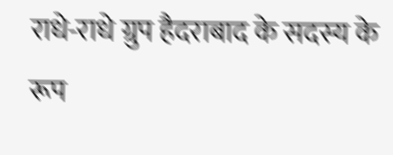राधे-राधे ग्रुप हैदराबाद के सदस्य के रूप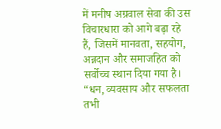में मनीष अग्रवाल सेवा की उस विचारधारा को आगे बढ़ा रहे हैं, जिसमें मानवता, सहयोग, अन्नदान और समाजहित को सर्वोच्च स्थान दिया गया है।
“धन, व्यवसाय और सफलता तभी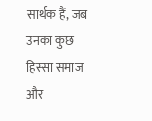सार्थक हैं, जब उनका कुछ हिस्सा समाज और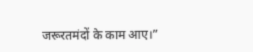जरूरतमंदों के काम आए।”